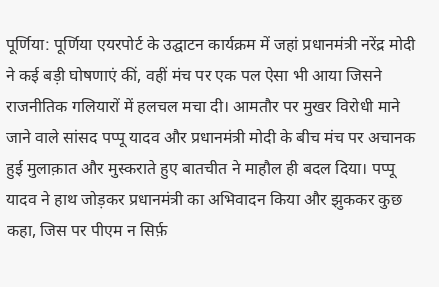पूर्णिया: पूर्णिया एयरपोर्ट के उद्घाटन कार्यक्रम में जहां प्रधानमंत्री नरेंद्र मोदी ने कई बड़ी घोषणाएं कीं, वहीं मंच पर एक पल ऐसा भी आया जिसने राजनीतिक गलियारों में हलचल मचा दी। आमतौर पर मुखर विरोधी माने जाने वाले सांसद पप्पू यादव और प्रधानमंत्री मोदी के बीच मंच पर अचानक हुई मुलाक़ात और मुस्कराते हुए बातचीत ने माहौल ही बदल दिया। पप्पू यादव ने हाथ जोड़कर प्रधानमंत्री का अभिवादन किया और झुककर कुछ कहा, जिस पर पीएम न सिर्फ़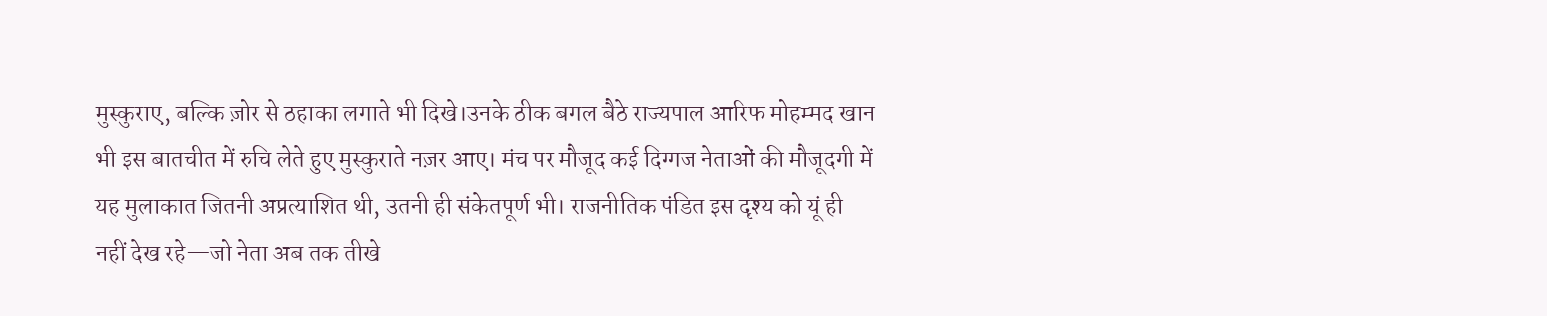मुस्कुराए, बल्कि ज़ोर से ठहाका लगाते भी दिखे।उनके ठीक बगल बैठे राज्यपाल आरिफ मोहम्मद खान भी इस बातचीत में रुचि लेते हुए मुस्कुराते नज़र आए। मंच पर मौजूद कई दिग्गज नेताओं की मौजूदगी में यह मुलाकात जितनी अप्रत्याशित थी, उतनी ही संकेतपूर्ण भी। राजनीतिक पंडित इस दृश्य को यूं ही नहीं देख रहे—जो नेता अब तक तीखे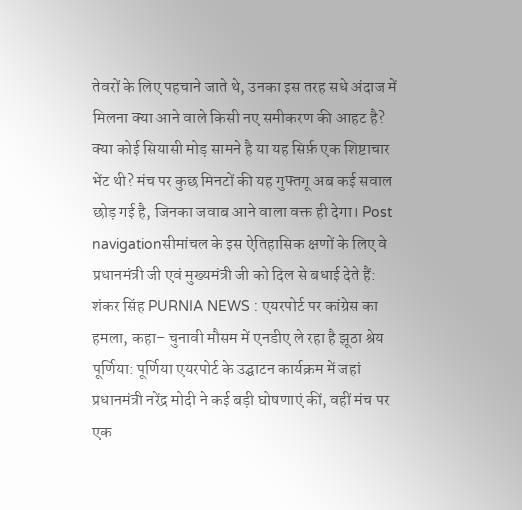तेवरों के लिए पहचाने जाते थे, उनका इस तरह सधे अंदाज में मिलना क्या आने वाले किसी नए समीकरण की आहट है? क्या कोई सियासी मोड़ सामने है या यह सिर्फ़ एक शिष्टाचार भेंट थी? मंच पर कुछ मिनटों की यह गुफ्तगू अब कई सवाल छोड़ गई है, जिनका जवाब आने वाला वक्त ही देगा। Post navigationसीमांचल के इस ऐतिहासिक क्षणों के लिए वे प्रधानमंत्री जी एवं मुख्यमंत्री जी को दिल से बधाई देते हैं: शंकर सिंह PURNIA NEWS : एयरपोर्ट पर कांग्रेस का हमला, कहा– चुनावी मौसम में एनडीए ले रहा है झूठा श्रेय
पूर्णिया: पूर्णिया एयरपोर्ट के उद्घाटन कार्यक्रम में जहां प्रधानमंत्री नरेंद्र मोदी ने कई बड़ी घोषणाएं कीं, वहीं मंच पर एक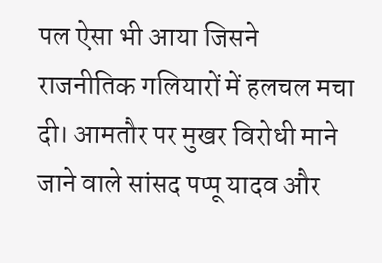पल ऐसा भी आया जिसने राजनीतिक गलियारों में हलचल मचा दी। आमतौर पर मुखर विरोधी माने जाने वाले सांसद पप्पू यादव और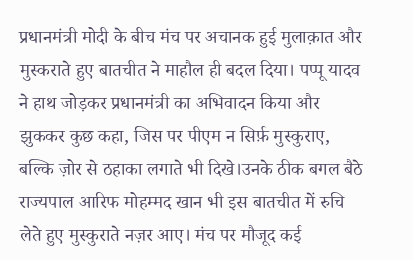प्रधानमंत्री मोदी के बीच मंच पर अचानक हुई मुलाक़ात और मुस्कराते हुए बातचीत ने माहौल ही बदल दिया। पप्पू यादव ने हाथ जोड़कर प्रधानमंत्री का अभिवादन किया और झुककर कुछ कहा, जिस पर पीएम न सिर्फ़ मुस्कुराए, बल्कि ज़ोर से ठहाका लगाते भी दिखे।उनके ठीक बगल बैठे राज्यपाल आरिफ मोहम्मद खान भी इस बातचीत में रुचि लेते हुए मुस्कुराते नज़र आए। मंच पर मौजूद कई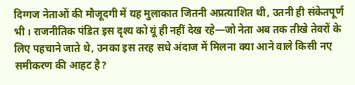दिग्गज नेताओं की मौजूदगी में यह मुलाकात जितनी अप्रत्याशित थी, उतनी ही संकेतपूर्ण भी। राजनीतिक पंडित इस दृश्य को यूं ही नहीं देख रहे—जो नेता अब तक तीखे तेवरों के लिए पहचाने जाते थे, उनका इस तरह सधे अंदाज में मिलना क्या आने वाले किसी नए समीकरण की आहट है?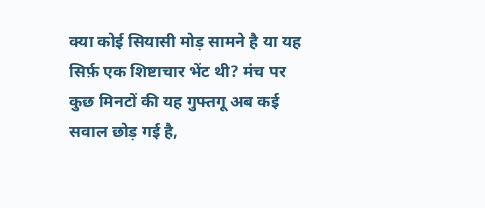क्या कोई सियासी मोड़ सामने है या यह सिर्फ़ एक शिष्टाचार भेंट थी? मंच पर कुछ मिनटों की यह गुफ्तगू अब कई सवाल छोड़ गई है,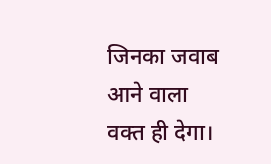जिनका जवाब आने वाला वक्त ही देगा।